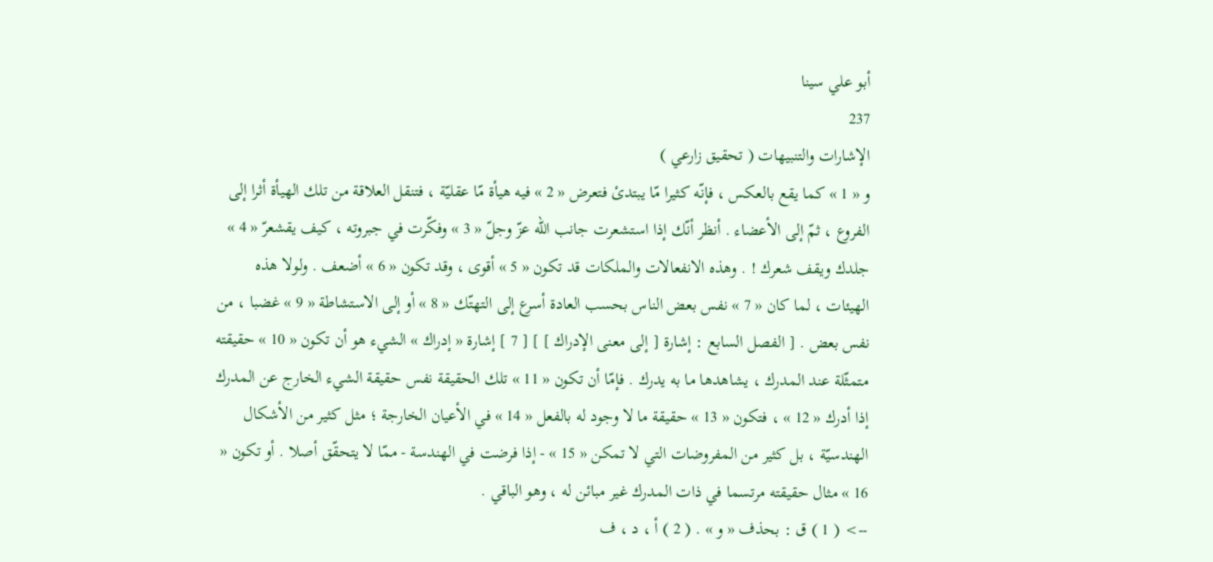أبو علي سينا
237
الإشارات والتنبيهات ( تحقيق زارعي )
و « 1 » كما يقع بالعكس ، فإنّه كثيرا مّا يبتدئ فتعرض « 2 » فيه هيأة مّا عقليّة ، فتنقل العلاقة من تلك الهيأة أثرا إلى الفروع ، ثمّ إلى الأعضاء . أنظر أنّك إذا استشعرت جانب اللّه عزّ وجلّ « 3 » وفكّرت في جبروته ، كيف يقشعرّ « 4 » جلدك ويقف شعرك ! . وهذه الانفعالات والملكات قد تكون « 5 » أقوى ، وقد تكون « 6 » أضعف . ولولا هذه الهيئات ، لما كان « 7 » نفس بعض الناس بحسب العادة أسرع إلى التهتّك « 8 » أو إلى الاستشاطة « 9 » غضبا ، من نفس بعض . [ الفصل السابع : إشارة [ إلى معنى الإدراك ] ] [ 7 ] إشارة « إدراك » الشيء هو أن تكون « 10 » حقيقته متمثّلة عند المدرك ، يشاهدها ما به يدرك . فإمّا أن تكون « 11 » تلك الحقيقة نفس حقيقة الشيء الخارج عن المدرك إذا أدرك « 12 » ، فتكون « 13 » حقيقة ما لا وجود له بالفعل « 14 » في الأعيان الخارجة ؛ مثل كثير من الأشكال الهندسيّة ، بل كثير من المفروضات التي لا تمكن « 15 » - إذا فرضت في الهندسة - ممّا لا يتحقّق أصلا . أو تكون « 16 » مثال حقيقته مرتسما في ذات المدرك غير مبائن له ، وهو الباقي .
--> ( 1 ) ق : بحذف « و » . ( 2 ) أ ، د ، ف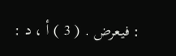: فيعرض . ( 3 ) أ ، د :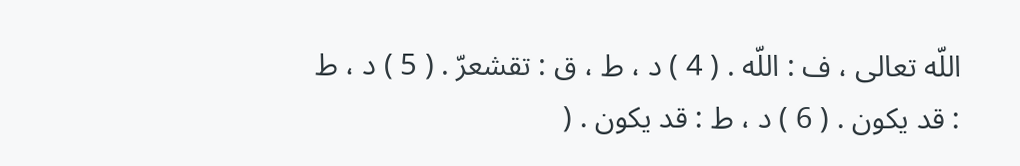اللّه تعالى ، ف : اللّه . ( 4 ) د ، ط ، ق : تقشعرّ . ( 5 ) د ، ط : قد يكون . ( 6 ) د ، ط : قد يكون . (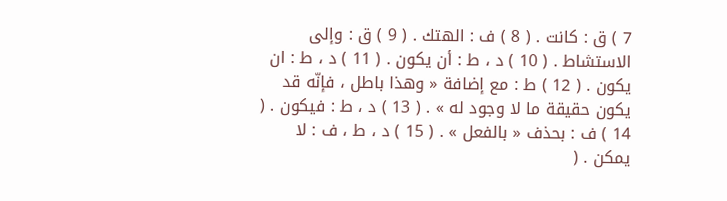7 ) ق : كانت . ( 8 ) ف : الهتك . ( 9 ) ق : وإلى الاستشاط . ( 10 ) د ، ط : أن يكون . ( 11 ) د ، ط : ان يكون . ( 12 ) ط : مع إضافة « وهذا باطل ، فإنّه قد يكون حقيقة ما لا وجود له » . ( 13 ) د ، ط : فيكون . ( 14 ) ف : بحذف « بالفعل » . ( 15 ) د ، ط ، ف : لا يمكن . (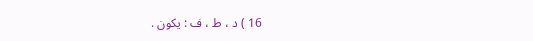16 ) د ، ط ، ف : يكون .